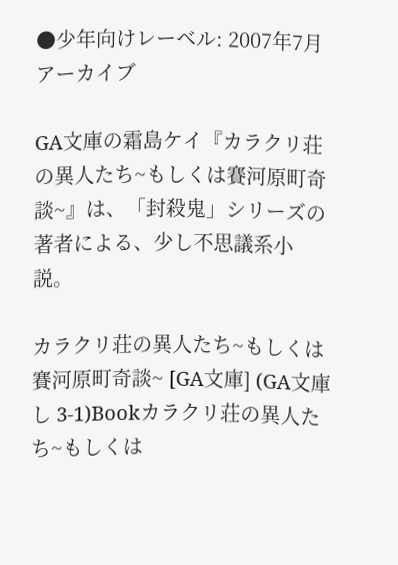●少年向けレーベル: 2007年7月アーカイブ

GA文庫の霜島ケイ『カラクリ荘の異人たち~もしくは賽河原町奇談~』は、「封殺鬼」シリーズの著者による、少し不思議系小説。

カラクリ荘の異人たち~もしくは賽河原町奇談~ [GA文庫] (GA文庫 し 3-1)Bookカラクリ荘の異人たち~もしくは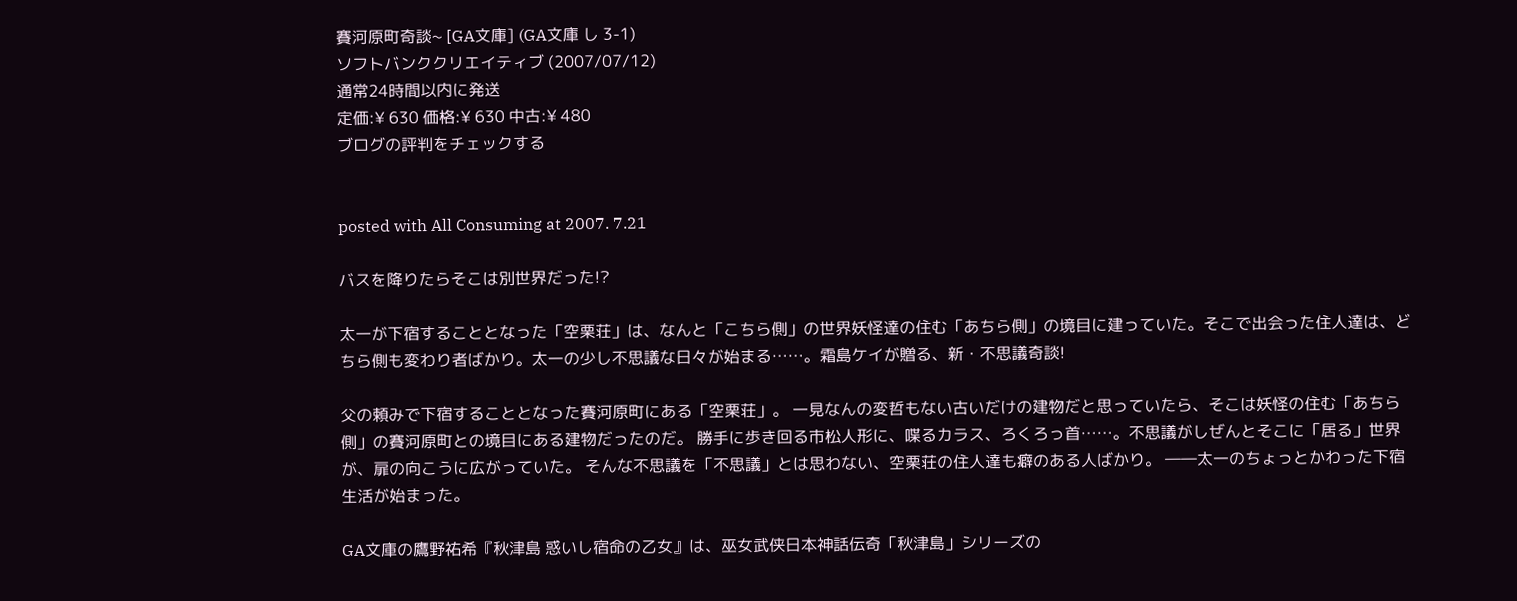賽河原町奇談~ [GA文庫] (GA文庫 し 3-1)
ソフトバンククリエイティブ (2007/07/12)
通常24時間以内に発送
定価:¥ 630 価格:¥ 630 中古:¥ 480
ブログの評判をチェックする


posted with All Consuming at 2007. 7.21

バスを降りたらそこは別世界だった!?

太一が下宿することとなった「空栗荘」は、なんと「こちら側」の世界妖怪達の住む「あちら側」の境目に建っていた。そこで出会った住人達は、どちら側も変わり者ばかり。太一の少し不思議な日々が始まる……。霜島ケイが贈る、新・不思議奇談!

父の頼みで下宿することとなった賽河原町にある「空栗荘」。 一見なんの変哲もない古いだけの建物だと思っていたら、そこは妖怪の住む「あちら側」の賽河原町との境目にある建物だったのだ。 勝手に歩き回る市松人形に、喋るカラス、ろくろっ首……。不思議がしぜんとそこに「居る」世界が、扉の向こうに広がっていた。 そんな不思議を「不思議」とは思わない、空栗荘の住人達も癖のある人ばかり。 ――太一のちょっとかわった下宿生活が始まった。

GA文庫の鷹野祐希『秋津島 惑いし宿命の乙女』は、巫女武侠日本神話伝奇「秋津島」シリーズの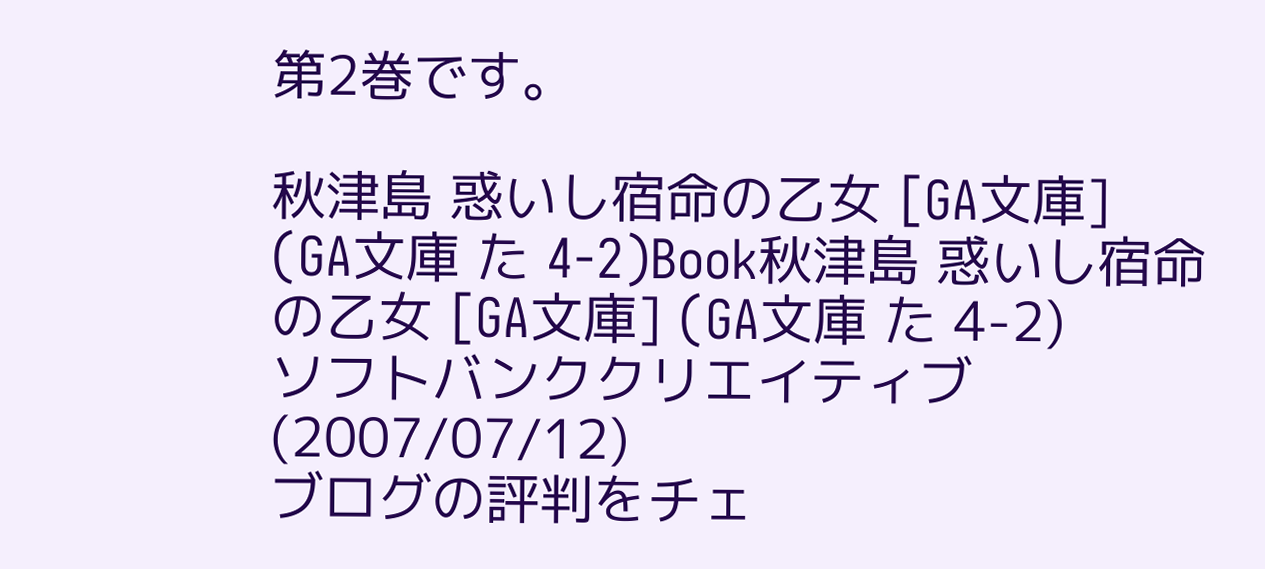第2巻です。

秋津島 惑いし宿命の乙女 [GA文庫] (GA文庫 た 4-2)Book秋津島 惑いし宿命の乙女 [GA文庫] (GA文庫 た 4-2)
ソフトバンククリエイティブ (2007/07/12)
ブログの評判をチェ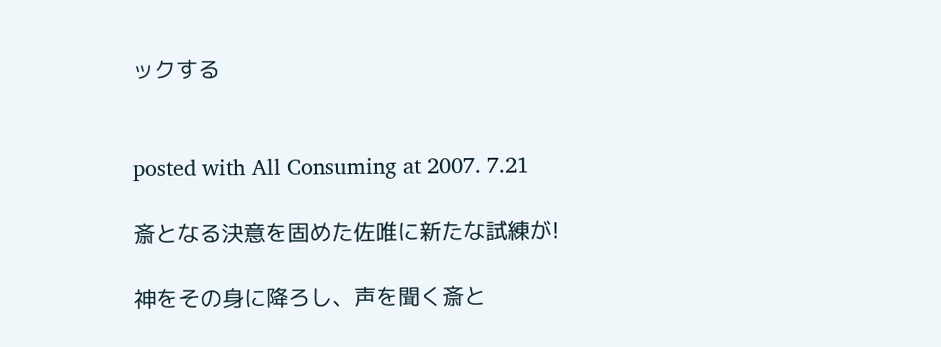ックする


posted with All Consuming at 2007. 7.21

斎となる決意を固めた佐唯に新たな試練が!

神をその身に降ろし、声を聞く斎と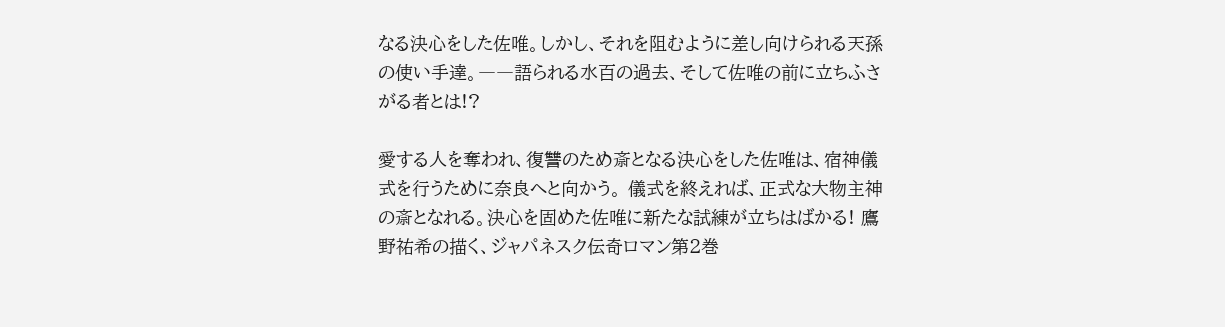なる決心をした佐唯。しかし、それを阻むように差し向けられる天孫の使い手達。――語られる水百の過去、そして佐唯の前に立ちふさがる者とは!?

愛する人を奪われ、復讐のため斎となる決心をした佐唯は、宿神儀式を行うために奈良へと向かう。 儀式を終えれば、正式な大物主神の斎となれる。決心を固めた佐唯に新たな試練が立ちはばかる! 鷹野祐希の描く、ジャパネスク伝奇ロマン第2巻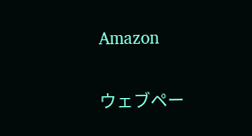Amazon

ウェブペー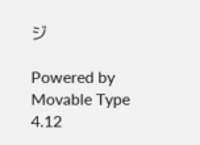ジ

Powered by Movable Type 4.12